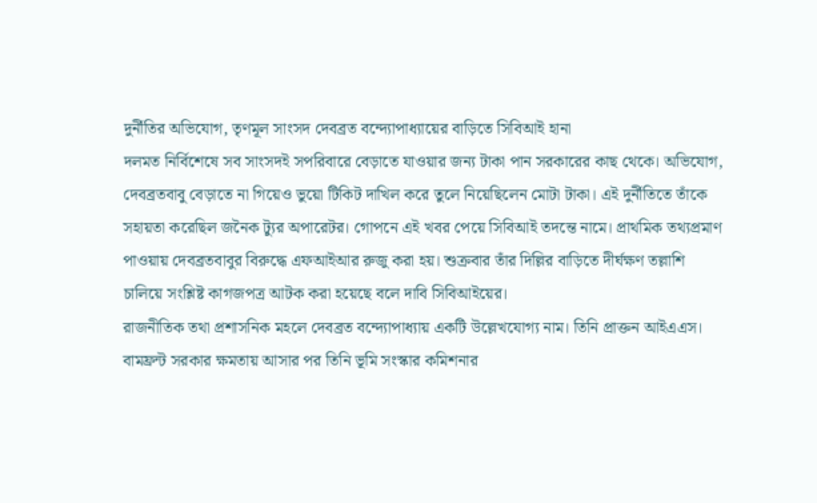দুর্নীতির অভিযোগ, তৃণমূল সাংসদ দেবব্রত বন্দ্যোপাধ্যায়ের বাড়িতে সিবিআই হানা
দলমত নির্বিশেষে সব সাংসদই সপরিবারে বেড়াতে যাওয়ার জন্য টাকা পান সরকারের কাছ থেকে। অভিযোগ, দেবব্রতবাবু বেড়াতে না গিয়েও ভুয়ো টিকিট দাখিল করে তুলে নিয়েছিলেন মোটা টাকা। এই দুর্নীতিতে তাঁকে সহায়তা করেছিল জনৈক ট্যুর অপারেটর। গোপনে এই খবর পেয়ে সিবিআই তদন্তে নামে। প্রাথমিক তথ্যপ্রমাণ পাওয়ায় দেবব্রতবাবুর বিরুদ্ধে এফআইআর রুজু করা হয়। শুক্রবার তাঁর দিল্লির বাড়িতে দীর্ঘক্ষণ তল্লাশি চালিয়ে সংশ্লিষ্ট কাগজপত্র আটক করা হয়েছে বলে দাবি সিবিআইয়ের।
রাজনীতিক তথা প্রশাসনিক মহলে দেবব্রত বন্দ্যোপাধ্যায় একটি উল্লেখযোগ্য নাম। তিনি প্রাক্তন আইএএস। বামফ্রন্ট সরকার ক্ষমতায় আসার পর তিনি ভূমি সংস্কার কমিশনার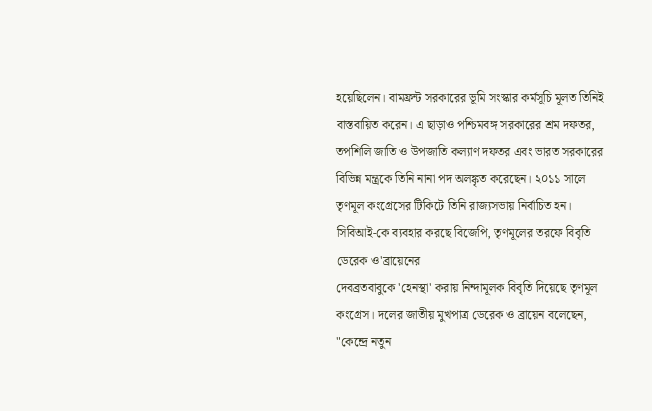হয়েছিলেন। বামফ্রন্ট সরকারের ভূমি সংস্কার কর্মসূচি মূলত তিনিই বাস্তবায়িত করেন। এ ছাড়াও পশ্চিমবঙ্গ সরকারের শ্রম দফতর, তপশিলি জাতি ও উপজাতি কল্যাণ দফতর এবং ভারত সরকারের বিভিন্ন মন্ত্রকে তিনি নানা পদ অলঙ্কৃত করেছেন। ২০১১ সালে তৃণমূল কংগ্রেসের টিকিটে তিনি রাজ্যসভায় নির্বাচিত হন।
সিবিআই-কে ব্যবহার করছে বিজেপি, তৃণমূলের তরফে বিবৃতি ডেরেক ও'ব্রায়েনের
দেবব্রতবাবুকে 'হেনস্থা' করায় নিন্দামূলক বিবৃতি দিয়েছে তৃণমূল কংগ্রেস। দলের জাতীয় মুখপাত্র ডেরেক ও ব্রায়েন বলেছেন, "কেন্দ্রে নতুন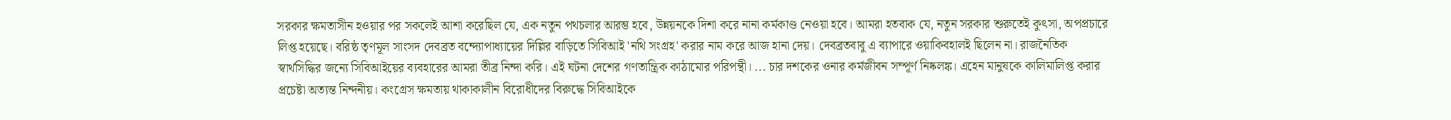সরকার ক্ষমতাসীন হওয়ার পর সকলেই আশা করেছিল যে, এক নতুন পথচলার আরম্ভ হবে, উন্নয়নকে দিশা করে নানা কর্মকাণ্ড নেওয়া হবে। আমরা হতবাক যে, নতুন সরকার শুরুতেই কুৎসা, অপপ্রচারে লিপ্ত হয়েছে। বরিষ্ঠ তৃণমূল সাংসদ দেবব্রত বন্দ্যোপাধ্যায়ের দিল্লির বাড়িতে সিবিআই 'নথি সংগ্রহ' করার নাম করে আজ হানা দেয়। দেবব্রতবাবু এ ব্যাপারে ওয়াকিবহালই ছিলেন না। রাজনৈতিক স্বার্থসিদ্ধির জন্যে সিবিআইয়ের ব্যবহারের আমরা তীব্র নিন্দা করি। এই ঘটনা দেশের গণতান্ত্রিক কাঠামোর পরিপন্থী। ... চার দশকের ওনার কর্মজীবন সম্পূর্ণ নিষ্কলঙ্ক। এহেন মানুষকে কালিমালিপ্ত করার প্রচেষ্টা অত্যন্ত নিন্দনীয়। কংগ্রেস ক্ষমতায় থাকাকালীন বিরোধীদের বিরুদ্ধে সিবিআইকে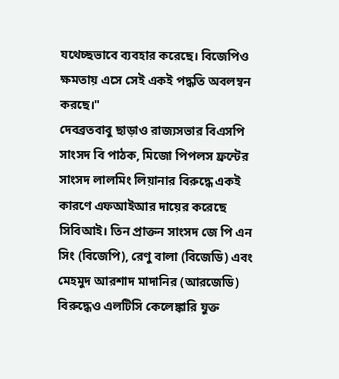যথেচ্ছভাবে ব্যবহার করেছে। বিজেপিও ক্ষমতায় এসে সেই একই পদ্ধতি অবলম্বন করছে।"
দেবব্রতবাবু ছাড়াও রাজ্যসভার বিএসপি সাংসদ বি পাঠক, মিজো পিপলস ফ্রন্টের সাংসদ লালমিং লিয়ানার বিরুদ্ধে একই কারণে এফআইআর দায়ের করেছে সিবিআই। তিন প্রাক্তন সাংসদ জে পি এন সিং (বিজেপি), রেণু বালা (বিজেডি) এবং মেহমুদ আরশাদ মাদানির (আরজেডি) বিরুদ্ধেও এলটিসি কেলেঙ্কারি যুক্ত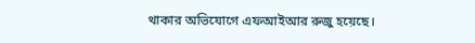থাকার অভিযোগে এফআইআর রুজু হয়েছে।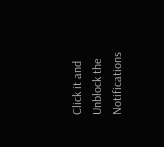Click it and Unblock the Notifications